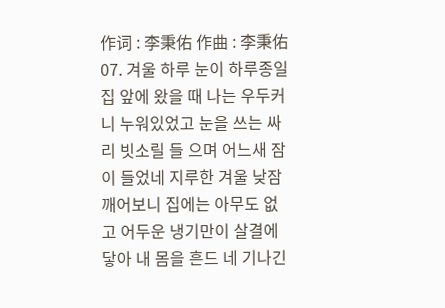作词 : 李秉佑 作曲 : 李秉佑 07. 겨울 하루 눈이 하루종일 집 앞에 왔을 때 나는 우두커니 누워있었고 눈을 쓰는 싸리 빗소릴 들 으며 어느새 잠이 들었네 지루한 겨울 낮잠 깨어보니 집에는 아무도 없고 어두운 냉기만이 살결에 닿아 내 몸을 흔드 네 기나긴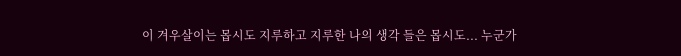이 겨우살이는 몹시도 지루하고 지루한 나의 생각 들은 몹시도... 누군가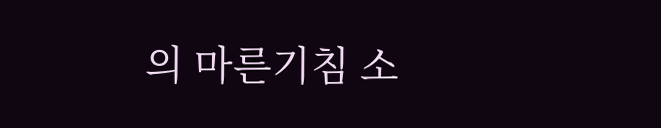의 마른기침 소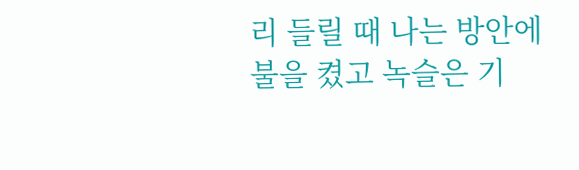리 들릴 때 나는 방안에 불을 켰고 녹슬은 기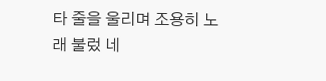타 줄을 울리며 조용히 노래 불렀 네